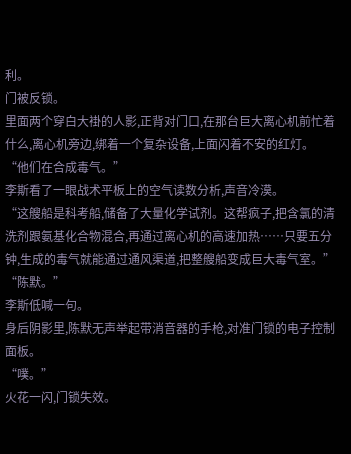利。
门被反锁。
里面两个穿白大褂的人影,正背对门口,在那台巨大离心机前忙着什么,离心机旁边,绑着一个复杂设备,上面闪着不安的红灯。
“他们在合成毒气。”
李斯看了一眼战术平板上的空气读数分析,声音冷漠。
“这艘船是科考船,储备了大量化学试剂。这帮疯子,把含氯的清洗剂跟氨基化合物混合,再通过离心机的高速加热……只要五分钟,生成的毒气就能通过通风渠道,把整艘船变成巨大毒气室。”
“陈默。”
李斯低喊一句。
身后阴影里,陈默无声举起带消音器的手枪,对准门锁的电子控制面板。
“噗。”
火花一闪,门锁失效。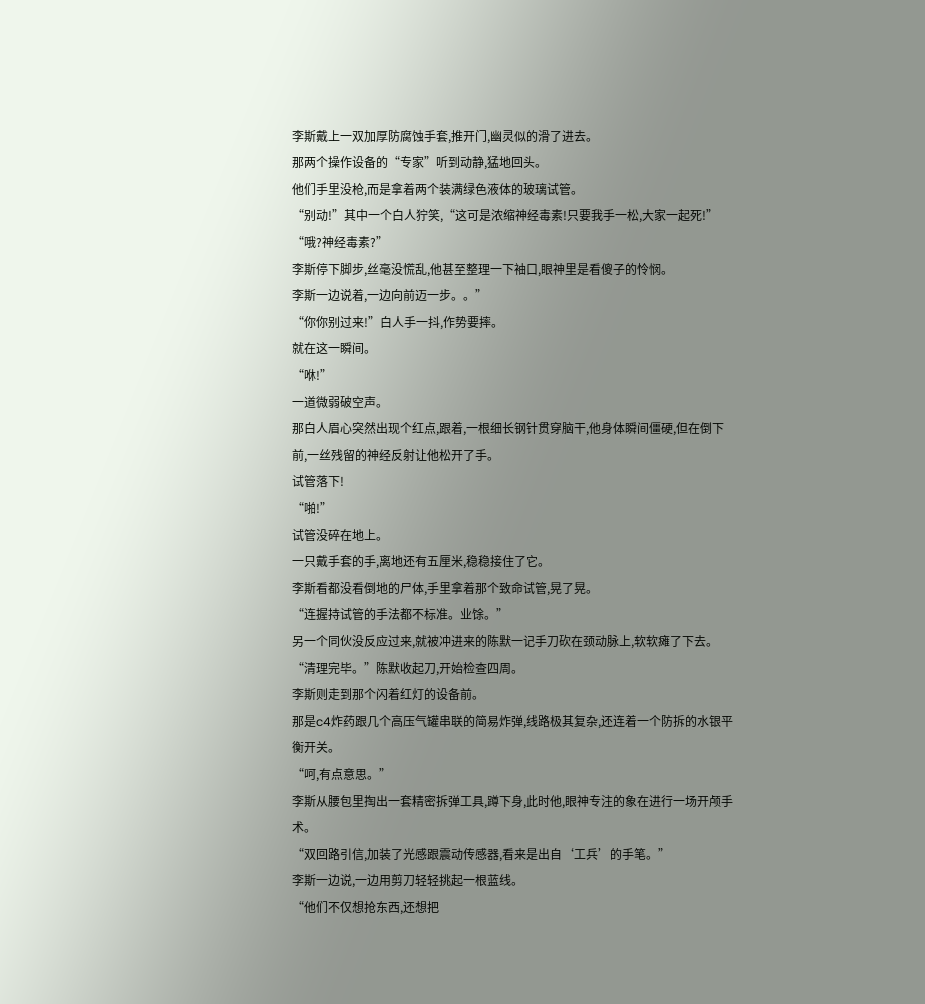李斯戴上一双加厚防腐蚀手套,推开门,幽灵似的滑了进去。
那两个操作设备的“专家”听到动静,猛地回头。
他们手里没枪,而是拿着两个装满绿色液体的玻璃试管。
“别动!”其中一个白人狞笑,“这可是浓缩神经毒素!只要我手一松,大家一起死!”
“哦?神经毒素?”
李斯停下脚步,丝毫没慌乱,他甚至整理一下袖口,眼神里是看傻子的怜悯。
李斯一边说着,一边向前迈一步。。”
“你你别过来!”白人手一抖,作势要摔。
就在这一瞬间。
“咻!”
一道微弱破空声。
那白人眉心突然出现个红点,跟着,一根细长钢针贯穿脑干,他身体瞬间僵硬,但在倒下前,一丝残留的神经反射让他松开了手。
试管落下!
“啪!”
试管没碎在地上。
一只戴手套的手,离地还有五厘米,稳稳接住了它。
李斯看都没看倒地的尸体,手里拿着那个致命试管,晃了晃。
“连握持试管的手法都不标准。业馀。”
另一个同伙没反应过来,就被冲进来的陈默一记手刀砍在颈动脉上,软软瘫了下去。
“清理完毕。”陈默收起刀,开始检查四周。
李斯则走到那个闪着红灯的设备前。
那是c4炸药跟几个高压气罐串联的简易炸弹,线路极其复杂,还连着一个防拆的水银平衡开关。
“呵,有点意思。”
李斯从腰包里掏出一套精密拆弹工具,蹲下身,此时他,眼神专注的象在进行一场开颅手术。
“双回路引信,加装了光感跟震动传感器,看来是出自‘工兵’的手笔。”
李斯一边说,一边用剪刀轻轻挑起一根蓝线。
“他们不仅想抢东西,还想把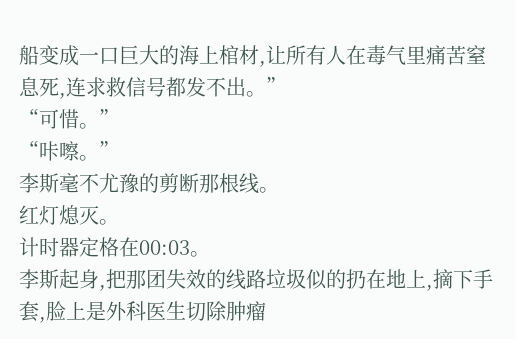船变成一口巨大的海上棺材,让所有人在毒气里痛苦窒息死,连求救信号都发不出。”
“可惜。”
“咔嚓。”
李斯毫不尤豫的剪断那根线。
红灯熄灭。
计时器定格在00:03。
李斯起身,把那团失效的线路垃圾似的扔在地上,摘下手套,脸上是外科医生切除肿瘤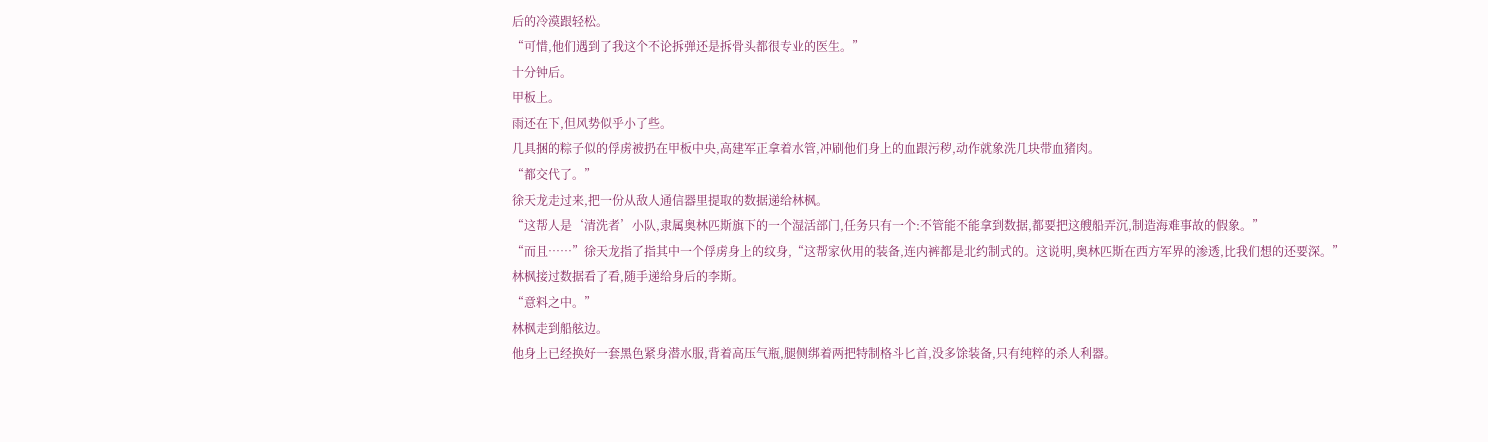后的冷漠跟轻松。
“可惜,他们遇到了我这个不论拆弹还是拆骨头都很专业的医生。”
十分钟后。
甲板上。
雨还在下,但风势似乎小了些。
几具捆的粽子似的俘虏被扔在甲板中央,高建军正拿着水管,冲刷他们身上的血跟污秽,动作就象洗几块带血猪肉。
“都交代了。”
徐天龙走过来,把一份从敌人通信器里提取的数据递给林枫。
“这帮人是‘清洗者’小队,隶属奥林匹斯旗下的一个湿活部门,任务只有一个:不管能不能拿到数据,都要把这艘船弄沉,制造海难事故的假象。”
“而且……”徐天龙指了指其中一个俘虏身上的纹身,“这帮家伙用的装备,连内裤都是北约制式的。这说明,奥林匹斯在西方军界的渗透,比我们想的还要深。”
林枫接过数据看了看,随手递给身后的李斯。
“意料之中。”
林枫走到船舷边。
他身上已经换好一套黑色紧身潜水服,背着高压气瓶,腿侧绑着两把特制格斗匕首,没多馀装备,只有纯粹的杀人利器。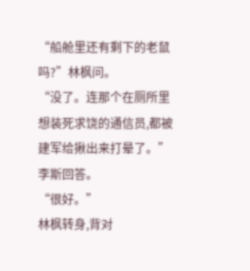“船舱里还有剩下的老鼠吗?”林枫问。
“没了。连那个在厕所里想装死求饶的通信员,都被建军给揪出来打晕了。”李斯回答。
“很好。”
林枫转身,背对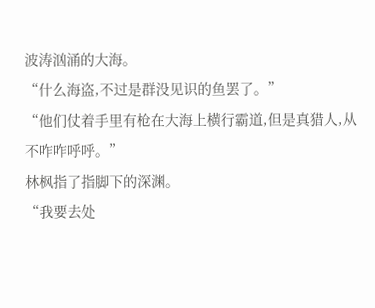波涛汹涌的大海。
“什么海盗,不过是群没见识的鱼罢了。”
“他们仗着手里有枪在大海上横行霸道,但是真猎人,从不咋咋呼呼。”
林枫指了指脚下的深渊。
“我要去处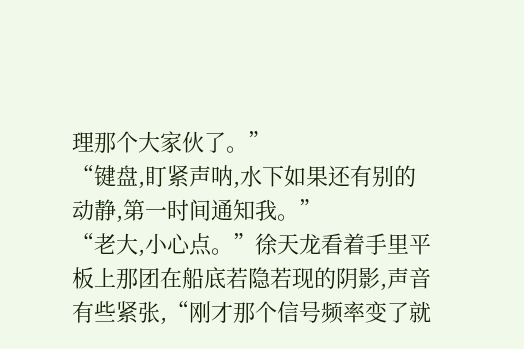理那个大家伙了。”
“键盘,盯紧声呐,水下如果还有别的动静,第一时间通知我。”
“老大,小心点。”徐天龙看着手里平板上那团在船底若隐若现的阴影,声音有些紧张,“刚才那个信号频率变了就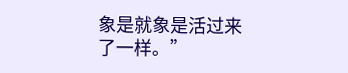象是就象是活过来了一样。”